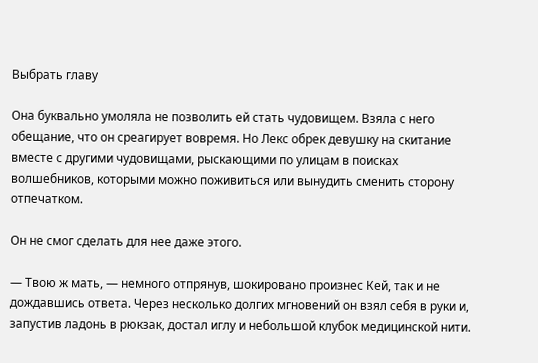Выбрать главу

Она буквально умоляла не позволить ей стать чудовищем. Взяла с него обещание, что он среагирует вовремя. Но Лекс обрек девушку на скитание вместе с другими чудовищами, рыскающими по улицам в поисках волшебников, которыми можно поживиться или вынудить сменить сторону отпечатком.

Он не смог сделать для нее даже этого.

— Твою ж мать, — немного отпрянув, шокировано произнес Кей, так и не дождавшись ответа. Через несколько долгих мгновений он взял себя в руки и, запустив ладонь в рюкзак, достал иглу и небольшой клубок медицинской нити.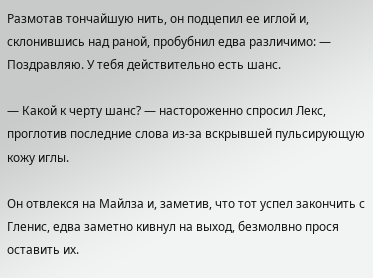Размотав тончайшую нить, он подцепил ее иглой и, склонившись над раной, пробубнил едва различимо: — Поздравляю. У тебя действительно есть шанс.

— Какой к черту шанс? — настороженно спросил Лекс, проглотив последние слова из-за вскрывшей пульсирующую кожу иглы.

Он отвлекся на Майлза и, заметив, что тот успел закончить с Гленис, едва заметно кивнул на выход, безмолвно прося оставить их.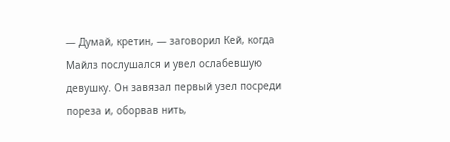— Думай, кретин, — заговорил Кей, когда Майлз послушался и увел ослабевшую девушку. Он завязал первый узел посреди пореза и, оборвав нить,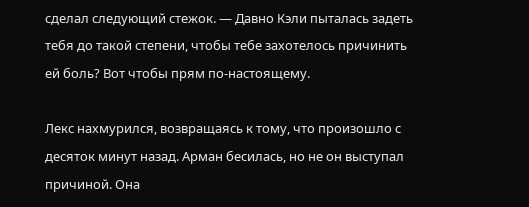сделал следующий стежок. — Давно Кэли пыталась задеть тебя до такой степени, чтобы тебе захотелось причинить ей боль? Вот чтобы прям по-настоящему.

Лекс нахмурился, возвращаясь к тому, что произошло с десяток минут назад. Арман бесилась, но не он выступал причиной. Она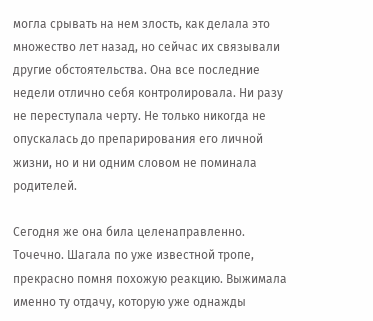могла срывать на нем злость, как делала это множество лет назад, но сейчас их связывали другие обстоятельства. Она все последние недели отлично себя контролировала. Ни разу не переступала черту. Не только никогда не опускалась до препарирования его личной жизни, но и ни одним словом не поминала родителей.

Сегодня же она била целенаправленно. Точечно. Шагала по уже известной тропе, прекрасно помня похожую реакцию. Выжимала именно ту отдачу, которую уже однажды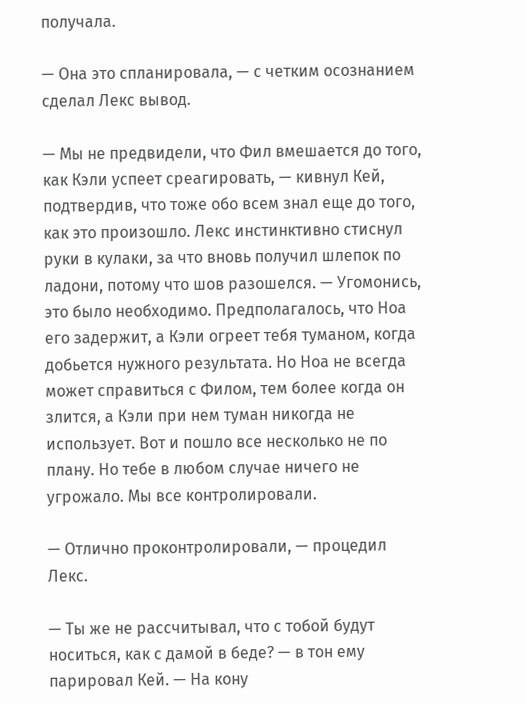получала.

— Она это спланировала, — с четким осознанием сделал Лекс вывод.

— Мы не предвидели, что Фил вмешается до того, как Кэли успеет среагировать, — кивнул Кей, подтвердив, что тоже обо всем знал еще до того, как это произошло. Лекс инстинктивно стиснул руки в кулаки, за что вновь получил шлепок по ладони, потому что шов разошелся. — Угомонись, это было необходимо. Предполагалось, что Ноа его задержит, а Кэли огреет тебя туманом, когда добьется нужного результата. Но Ноа не всегда может справиться с Филом, тем более когда он злится, а Кэли при нем туман никогда не использует. Вот и пошло все несколько не по плану. Но тебе в любом случае ничего не угрожало. Мы все контролировали.

— Отлично проконтролировали, — процедил Лекс.

— Ты же не рассчитывал, что с тобой будут носиться, как с дамой в беде? — в тон ему парировал Кей. — На кону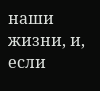наши жизни, и, если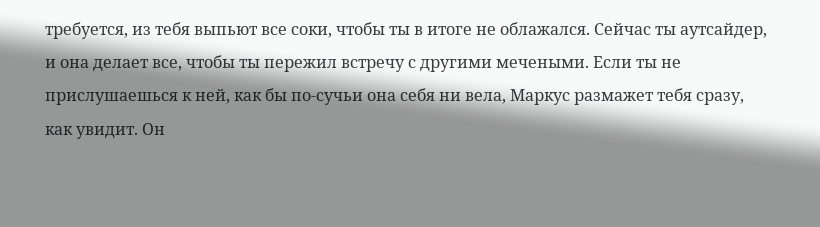требуется, из тебя выпьют все соки, чтобы ты в итоге не облажался. Сейчас ты аутсайдер, и она делает все, чтобы ты пережил встречу с другими мечеными. Если ты не прислушаешься к ней, как бы по-сучьи она себя ни вела, Маркус размажет тебя сразу, как увидит. Он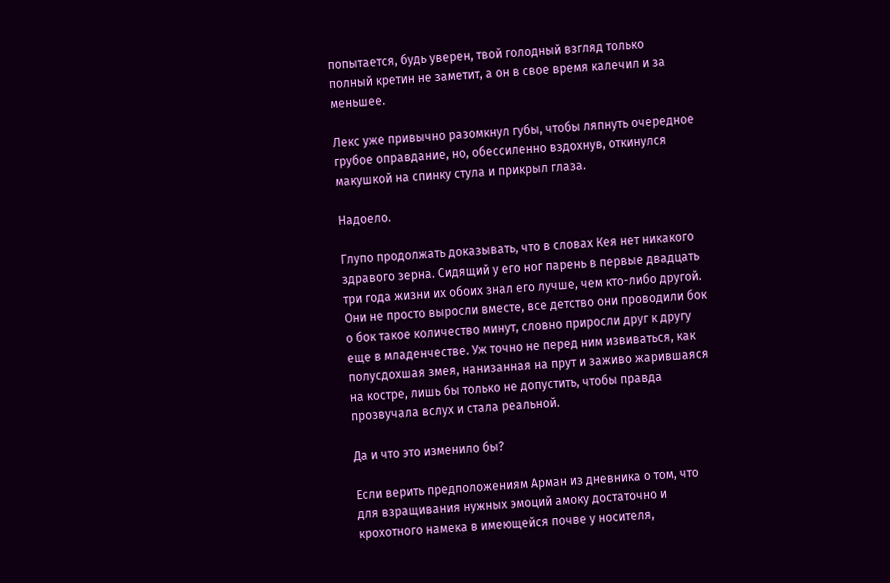попытается, будь уверен, твой голодный взгляд только полный кретин не заметит, а он в свое время калечил и за меньшее.

Лекс уже привычно разомкнул губы, чтобы ляпнуть очередное грубое оправдание, но, обессиленно вздохнув, откинулся макушкой на спинку стула и прикрыл глаза.

Надоело.

Глупо продолжать доказывать, что в словах Кея нет никакого здравого зерна. Сидящий у его ног парень в первые двадцать три года жизни их обоих знал его лучше, чем кто-либо другой. Они не просто выросли вместе, все детство они проводили бок о бок такое количество минут, словно приросли друг к другу еще в младенчестве. Уж точно не перед ним извиваться, как полусдохшая змея, нанизанная на прут и заживо жарившаяся на костре, лишь бы только не допустить, чтобы правда прозвучала вслух и стала реальной.

Да и что это изменило бы?

Если верить предположениям Арман из дневника о том, что для взращивания нужных эмоций амоку достаточно и крохотного намека в имеющейся почве у носителя,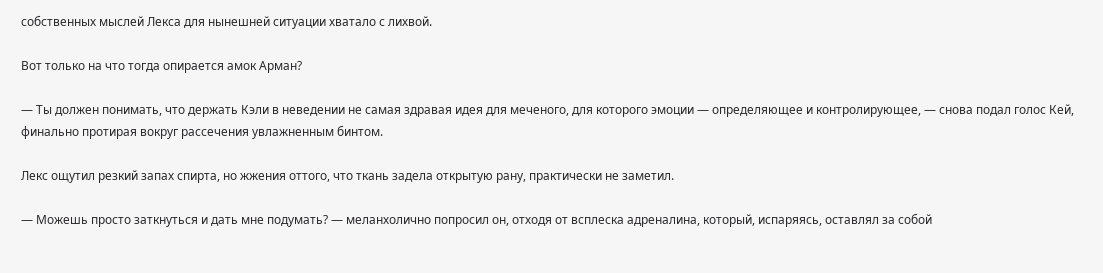собственных мыслей Лекса для нынешней ситуации хватало с лихвой.

Вот только на что тогда опирается амок Арман?

— Ты должен понимать, что держать Кэли в неведении не самая здравая идея для меченого, для которого эмоции — определяющее и контролирующее, — снова подал голос Кей, финально протирая вокруг рассечения увлажненным бинтом.

Лекс ощутил резкий запах спирта, но жжения оттого, что ткань задела открытую рану, практически не заметил.

— Можешь просто заткнуться и дать мне подумать? — меланхолично попросил он, отходя от всплеска адреналина, который, испаряясь, оставлял за собой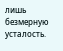лишь безмерную усталость.